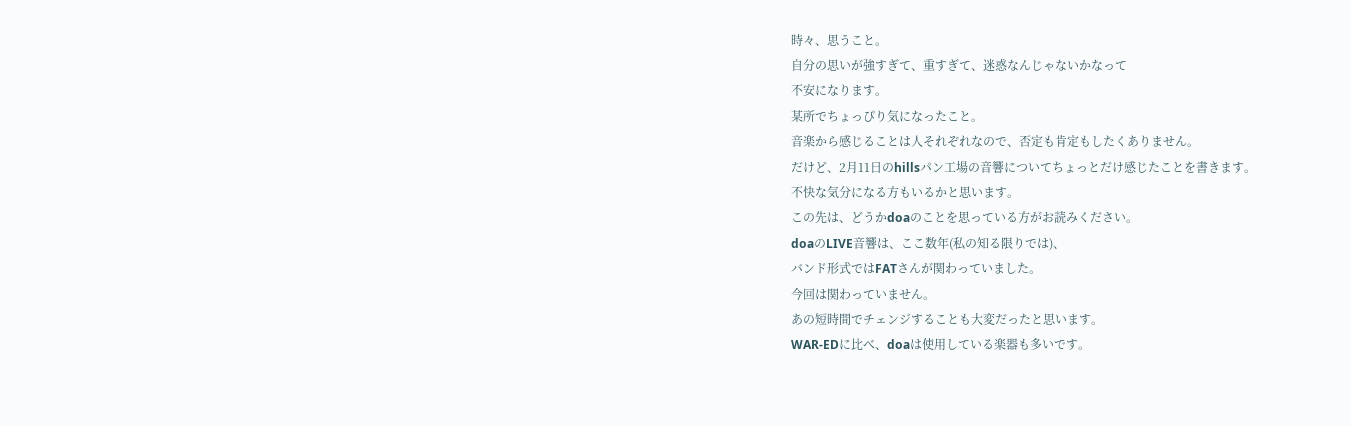時々、思うこと。
自分の思いが強すぎて、重すぎて、迷惑なんじゃないかなって
不安になります。
某所でちょっぴり気になったこと。
音楽から感じることは人それぞれなので、否定も肯定もしたくありません。
だけど、2月11日のhillsパン工場の音響についてちょっとだけ感じたことを書きます。
不快な気分になる方もいるかと思います。
この先は、どうかdoaのことを思っている方がお読みください。
doaのLIVE音響は、ここ数年(私の知る限りでは)、
バンド形式ではFATさんが関わっていました。
今回は関わっていません。
あの短時間でチェンジすることも大変だったと思います。
WAR-EDに比べ、doaは使用している楽器も多いです。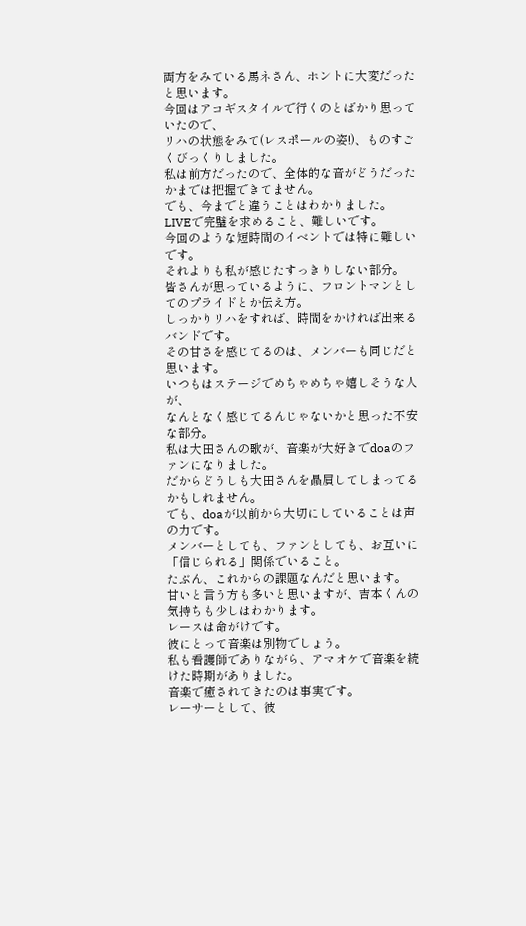両方をみている馬ネさん、ホントに大変だったと思います。
今回はアコギスタイルで行くのとばかり思っていたので、
リハの状態をみて(レスポールの姿!)、ものすごくびっくりしました。
私は前方だったので、全体的な音がどうだったかまでは把握できてません。
でも、今までと違うことはわかりました。
LIVEで完璧を求めること、難しいです。
今回のような短時間のイベントでは特に難しいです。
それよりも私が感じたすっきりしない部分。
皆さんが思っているように、フロントマンとしてのプライドとか伝え方。
しっかりリハをすれば、時間をかければ出来るバンドです。
その甘さを感じてるのは、メンバーも同じだと思います。
いつもはステージでめちゃめちゃ嬉しそうな人が、
なんとなく感じてるんじゃないかと思った不安な部分。
私は大田さんの歌が、音楽が大好きでdoaのファンになりました。
だからどうしも大田さんを贔屓してしまってるかもしれません。
でも、doaが以前から大切にしていることは声の力です。
メンバーとしても、ファンとしても、お互いに「信じられる」関係でいること。
たぶん、これからの課題なんだと思います。
甘いと言う方も多いと思いますが、吉本くんの気持ちも少しはわかります。
レースは命がけです。
彼にとって音楽は別物でしょう。
私も看護師でありながら、アマオケで音楽を続けた時期がありました。
音楽で癒されてきたのは事実です。
レーサーとして、彼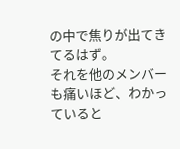の中で焦りが出てきてるはず。
それを他のメンバーも痛いほど、わかっていると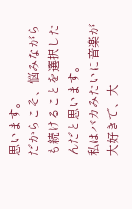思います。
だからこそ、悩みながらも続けることを選択したんだと思います。
私はバカみたいに音楽が大好きで、大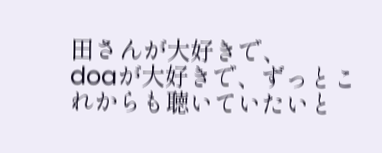田さんが大好きで、
doaが大好きで、ずっとこれからも聴いていたいと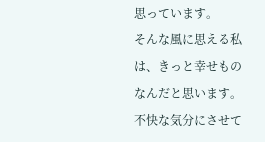思っています。
そんな風に思える私は、きっと幸せものなんだと思います。
不快な気分にさせて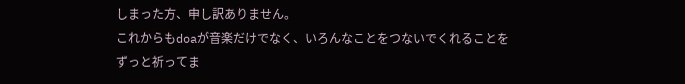しまった方、申し訳ありません。
これからもdoaが音楽だけでなく、いろんなことをつないでくれることを
ずっと祈ってま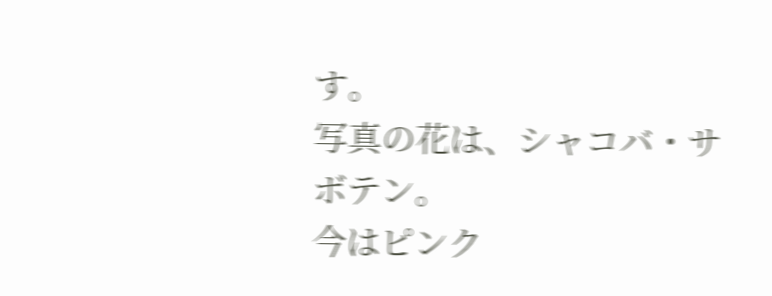す。
写真の花は、シャコバ・サボテン。
今はピンク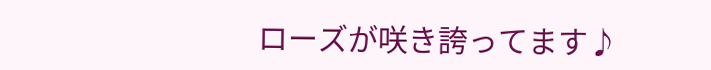ローズが咲き誇ってます♪